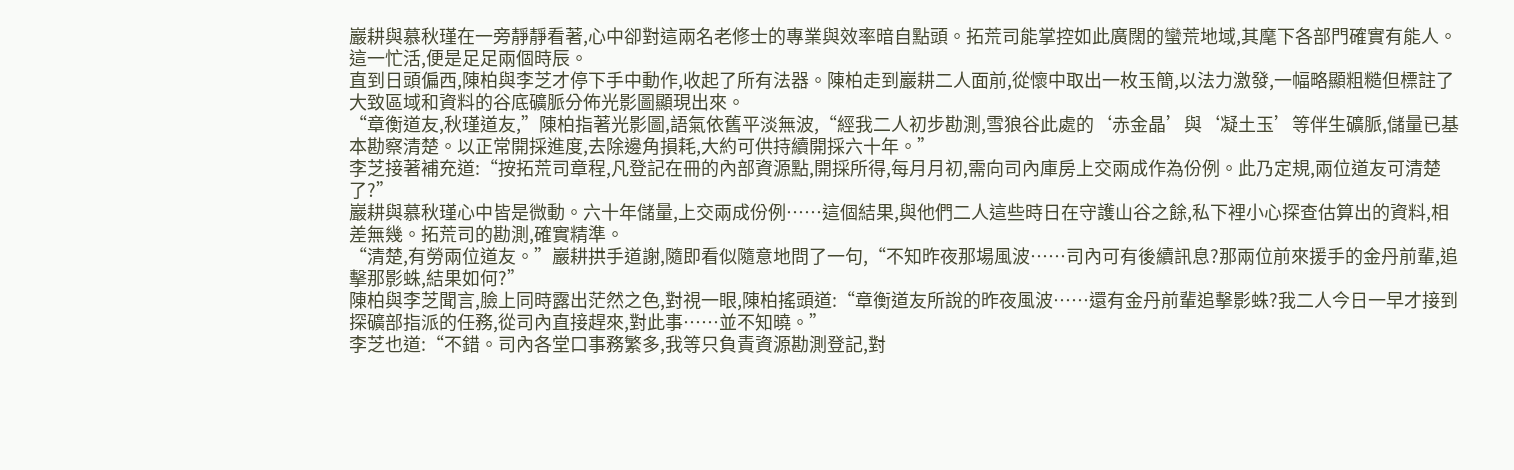巖耕與慕秋瑾在一旁靜靜看著,心中卻對這兩名老修士的專業與效率暗自點頭。拓荒司能掌控如此廣闊的蠻荒地域,其麾下各部門確實有能人。
這一忙活,便是足足兩個時辰。
直到日頭偏西,陳柏與李芝才停下手中動作,收起了所有法器。陳柏走到巖耕二人面前,從懷中取出一枚玉簡,以法力激發,一幅略顯粗糙但標註了大致區域和資料的谷底礦脈分佈光影圖顯現出來。
“章衡道友,秋瑾道友,”陳柏指著光影圖,語氣依舊平淡無波,“經我二人初步勘測,雪狼谷此處的‘赤金晶’與‘凝土玉’等伴生礦脈,儲量已基本勘察清楚。以正常開採進度,去除邊角損耗,大約可供持續開採六十年。”
李芝接著補充道:“按拓荒司章程,凡登記在冊的內部資源點,開採所得,每月月初,需向司內庫房上交兩成作為份例。此乃定規,兩位道友可清楚了?”
巖耕與慕秋瑾心中皆是微動。六十年儲量,上交兩成份例……這個結果,與他們二人這些時日在守護山谷之餘,私下裡小心探查估算出的資料,相差無幾。拓荒司的勘測,確實精準。
“清楚,有勞兩位道友。”巖耕拱手道謝,隨即看似隨意地問了一句,“不知昨夜那場風波……司內可有後續訊息?那兩位前來援手的金丹前輩,追擊那影蛛,結果如何?”
陳柏與李芝聞言,臉上同時露出茫然之色,對視一眼,陳柏搖頭道:“章衡道友所說的昨夜風波……還有金丹前輩追擊影蛛?我二人今日一早才接到探礦部指派的任務,從司內直接趕來,對此事……並不知曉。”
李芝也道:“不錯。司內各堂口事務繁多,我等只負責資源勘測登記,對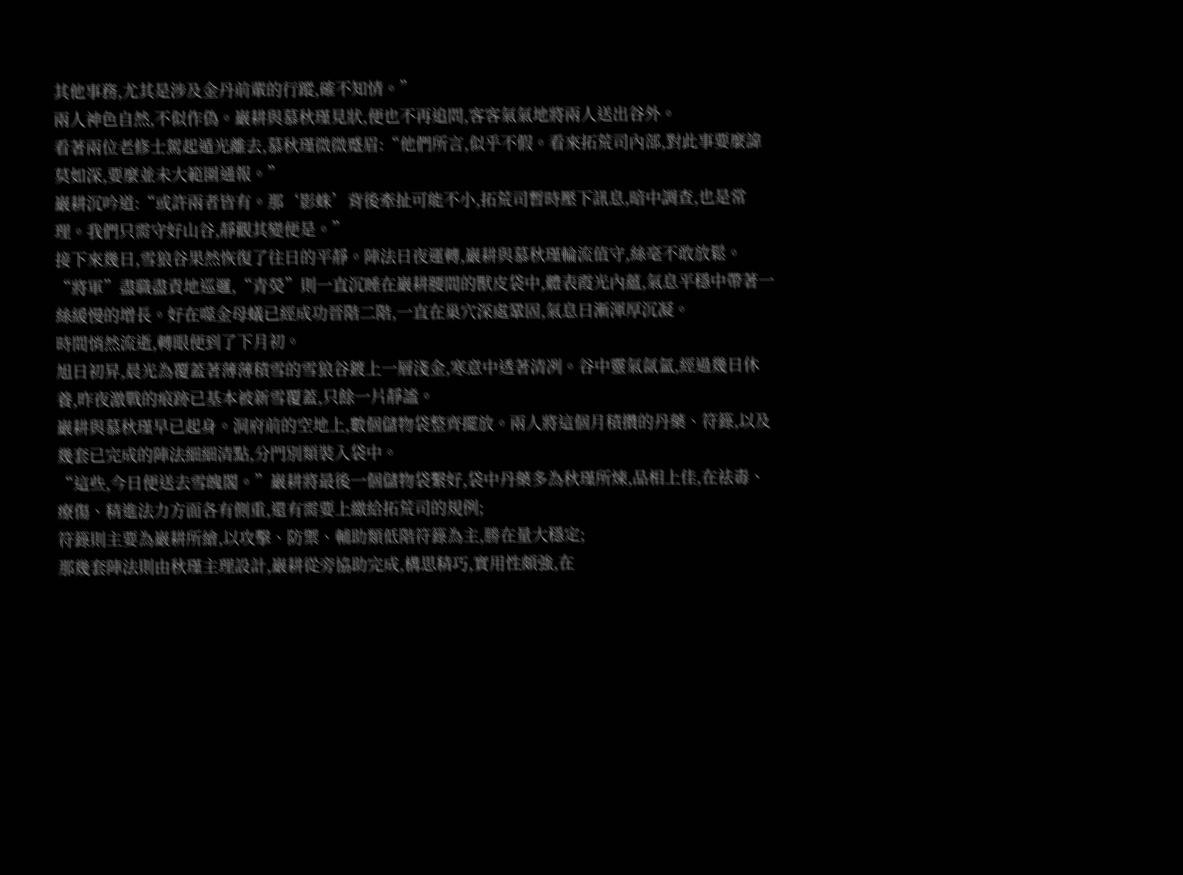其他事務,尤其是涉及金丹前輩的行蹤,確不知情。”
兩人神色自然,不似作偽。巖耕與慕秋瑾見狀,便也不再追問,客客氣氣地將兩人送出谷外。
看著兩位老修士駕起遁光離去,慕秋瑾微微蹙眉:“他們所言,似乎不假。看來拓荒司內部,對此事要麼諱莫如深,要麼並未大範圍通報。”
巖耕沉吟道:“或許兩者皆有。那‘影蛛’背後牽扯可能不小,拓荒司暫時壓下訊息,暗中調查,也是常理。我們只需守好山谷,靜觀其變便是。”
接下來幾日,雪狼谷果然恢復了往日的平靜。陣法日夜運轉,巖耕與慕秋瑾輪流值守,絲毫不敢放鬆。
“將軍”盡職盡責地巡邏,“青熒”則一直沉睡在巖耕腰間的獸皮袋中,體表霞光內蘊,氣息平穩中帶著一絲緩慢的增長。好在噬金母蟻已經成功晉階二階,一直在巢穴深處鞏固,氣息日漸渾厚沉凝。
時間悄然流逝,轉眼便到了下月初。
旭日初昇,晨光為覆蓋著薄薄積雪的雪狼谷鍍上一層淺金,寒意中透著清冽。谷中靈氣氤氳,經過幾日休養,昨夜激戰的痕跡已基本被新雪覆蓋,只餘一片靜謐。
巖耕與慕秋瑾早已起身。洞府前的空地上,數個儲物袋整齊擺放。兩人將這個月積攢的丹藥、符籙,以及幾套已完成的陣法細細清點,分門別類裝入袋中。
“這些,今日便送去雪魄閣。”巖耕將最後一個儲物袋繫好,袋中丹藥多為秋瑾所煉,品相上佳,在祛毒、療傷、精進法力方面各有側重,還有需要上繳給拓荒司的規例;
符籙則主要為巖耕所繪,以攻擊、防禦、輔助類低階符籙為主,勝在量大穩定;
那幾套陣法則由秋瑾主理設計,巖耕從旁協助完成,構思精巧,實用性頗強,在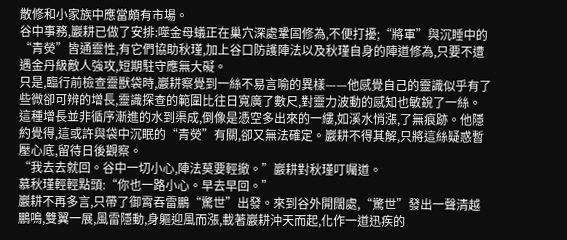散修和小家族中應當頗有市場。
谷中事務,巖耕已做了安排:噬金母蟻正在巢穴深處鞏固修為,不便打擾;“將軍”與沉睡中的“青熒”皆通靈性,有它們協助秋瑾,加上谷口防護陣法以及秋瑾自身的陣道修為,只要不遭遇金丹級敵人強攻,短期駐守應無大礙。
只是,臨行前檢查靈獸袋時,巖耕察覺到一絲不易言喻的異樣——他感覺自己的靈識似乎有了些微卻可辨的增長,靈識探查的範圍比往日寬廣了數尺,對靈力波動的感知也敏銳了一絲。
這種增長並非循序漸進的水到渠成,倒像是憑空多出來的一縷,如溪水悄漲,了無痕跡。他隱約覺得,這或許與袋中沉眠的“青熒”有關,卻又無法確定。巖耕不得其解,只將這絲疑惑暫壓心底,留待日後觀察。
“我去去就回。谷中一切小心,陣法莫要輕撤。”巖耕對秋瑾叮囑道。
慕秋瑾輕輕點頭:“你也一路小心。早去早回。”
巖耕不再多言,只帶了御霄吞雷鵬“驚世”出發。來到谷外開闊處,“驚世”發出一聲清越鵬鳴,雙翼一展,風雷隱動,身軀迎風而漲,載著巖耕沖天而起,化作一道迅疾的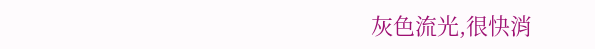灰色流光,很快消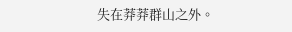失在莽莽群山之外。